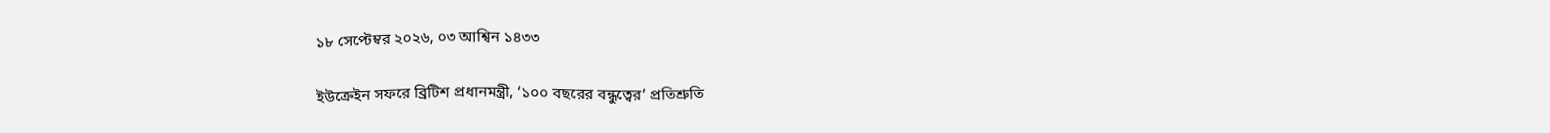১৮ সেপ্টেম্বর ২০২৬, ০৩ আশ্বিন ১৪৩৩

ইউক্রেইন সফরে ব্রিটিশ প্রধানমন্ত্রী, ‘১০০ বছরের বন্ধুত্বের’ প্রতিশ্রুতি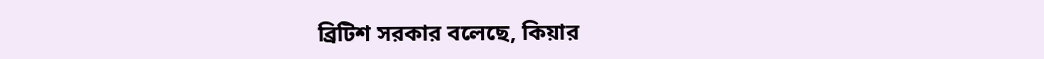ব্রিটিশ সরকার বলেছে, কিয়ার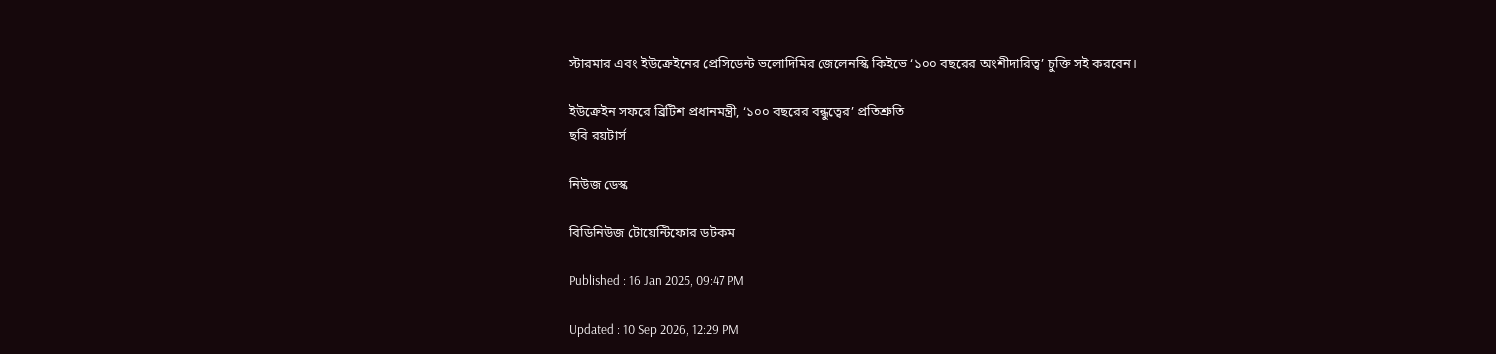স্টারমার এবং ইউক্রেইনের প্রেসিডেন্ট ভলোদিমির জেলেনস্কি কিইভে ‘১০০ বছরের অংশীদারিত্ব’ চুক্তি সই করবেন।

ইউক্রেইন সফরে ব্রিটিশ প্রধানমন্ত্রী, ‘১০০ বছরের বন্ধুত্বের’ প্রতিশ্রুতি
ছবি রয়টার্স

নিউজ ডেস্ক

বিডিনিউজ টোয়েন্টিফোর ডটকম

Published : 16 Jan 2025, 09:47 PM

Updated : 10 Sep 2026, 12:29 PM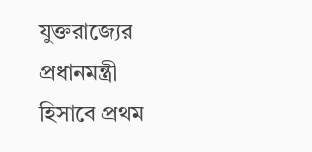যুক্তরাজ্যের প্রধানমন্ত্রী হিসাবে প্রথম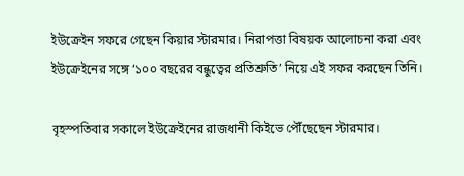ইউক্রেইন সফরে গেছেন কিয়ার স্টারমার। নিরাপত্তা বিষয়ক আলোচনা করা এবং ইউক্রেইনের সঙ্গে ‘১০০ বছরের বন্ধুত্বের প্রতিশ্রুতি’ নিয়ে এই সফর করছেন তিনি।

বৃহস্পতিবার সকালে ইউক্রেইনের রাজধানী কিইভে পৌঁছেছেন স্টারমার।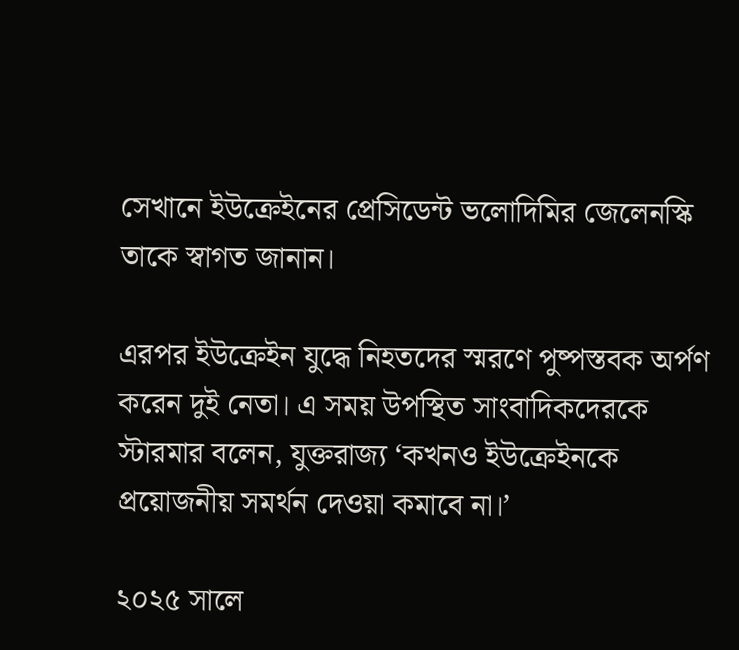সেখানে ইউক্রেইনের প্রেসিডেন্ট ভলোদিমির জেলেনস্কি তাকে স্বাগত জানান।

এরপর ইউক্রেইন যুদ্ধে নিহতদের স্মরণে পুষ্পস্তবক অর্পণ করেন দুই নেতা। এ সময় উপস্থিত সাংবাদিকদেরকে স্টারমার বলেন, যুক্তরাজ্য ‘কখনও ইউক্রেইনকে প্রয়োজনীয় সমর্থন দেওয়া কমাবে না।’

২০২৫ সালে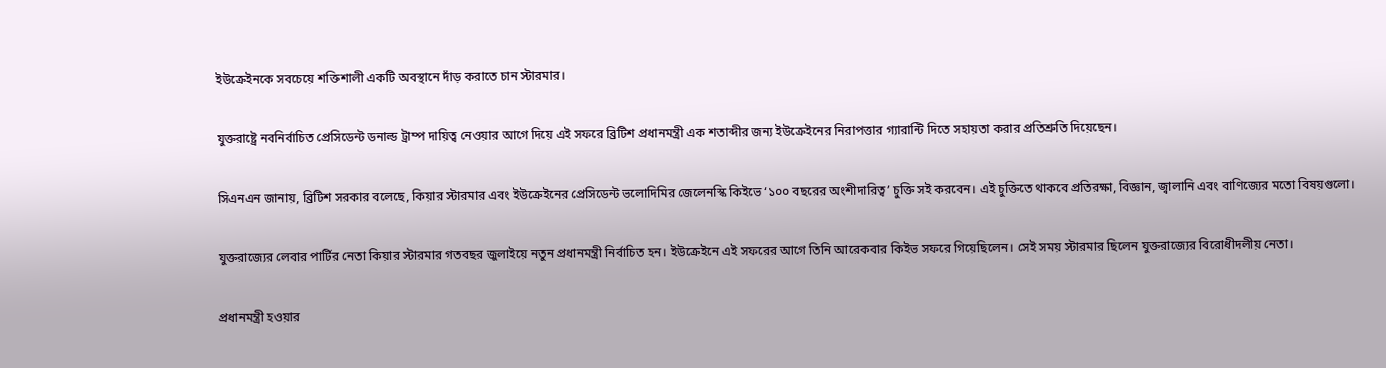ইউক্রেইনকে সবচেয়ে শক্তিশালী একটি অবস্থানে দাঁড় করাতে চান স্টারমার।

যুক্তরাষ্ট্রে নবনির্বাচিত প্রেসিডেন্ট ডনাল্ড ট্রাম্প দায়িত্ব নেওয়ার আগে দিয়ে এই সফরে ব্রিটিশ প্রধানমন্ত্রী এক শতাব্দীর জন্য ইউক্রেইনের নিরাপত্তার গ্যারান্টি দিতে সহায়তা করার প্রতিশ্রুতি দিয়েছেন।

সিএনএন জানায়, ব্রিটিশ সরকার বলেছে, কিয়ার স্টারমার এবং ইউক্রেইনের প্রেসিডেন্ট ভলোদিমির জেলেনস্কি কিইভে ‘১০০ বছরের অংশীদারিত্ব’ চুক্তি সই করবেন। এই চুক্তিতে থাকবে প্রতিরক্ষা, বিজ্ঞান, জ্বালানি এবং বাণিজ্যের মতো বিষয়গুলো।

যুক্তরাজ্যের লেবার পার্টির নেতা কিয়ার স্টারমার গতবছর জুলাইয়ে নতুন প্রধানমন্ত্রী নির্বাচিত হন। ইউক্রেইনে এই সফরের আগে তিনি আরেকবার কিইভ সফরে গিয়েছিলেন। সেই সময় স্টারমার ছিলেন যুক্তরাজ্যের বিরোধীদলীয় নেতা।

প্রধানমন্ত্রী হওয়ার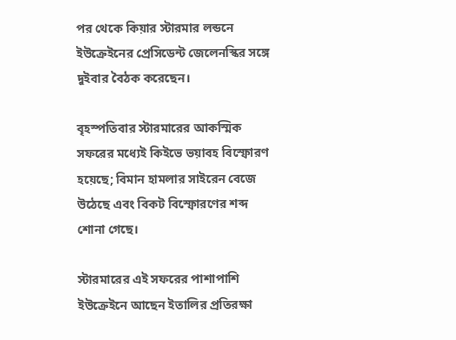পর থেকে কিয়ার স্টারমার লন্ডনে ইউক্রেইনের প্রেসিডেন্ট জেলেনস্কির সঙ্গে দুইবার বৈঠক করেছেন।

বৃহস্পতিবার স্টারমারের আকস্মিক সফরের মধ্যেই কিইভে ভয়াবহ বিস্ফোরণ হয়েছে; বিমান হামলার সাইরেন বেজে উঠেছে এবং বিকট বিস্ফোরণের শব্দ শোনা গেছে।

স্টারমারের এই সফরের পাশাপাশি ইউক্রেইনে আছেন ইতালির প্রতিরক্ষা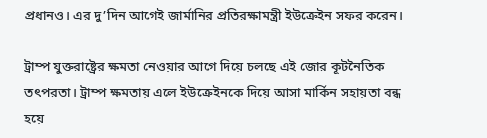প্রধানও। এর দু’দিন আগেই জার্মানির প্রতিরক্ষামন্ত্রী ইউক্রেইন সফর করেন।

ট্রাম্প যুক্তরাষ্ট্রের ক্ষমতা নেওয়ার আগে দিয়ে চলছে এই জোর কূটনৈতিক তৎপরতা। ট্রাম্প ক্ষমতায় এলে ইউক্রেইনকে দিয়ে আসা মার্কিন সহায়তা বন্ধ হয়ে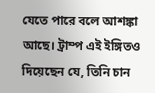যেতে পারে বলে আশঙ্কা আছে। ট্রাম্প এই ইঙ্গিতও দিয়েছেন যে, তিনি চান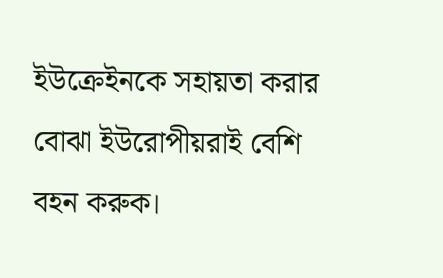ইউক্রেইনকে সহায়তা করার বোঝা ইউরোপীয়রাই বেশি বহন করুক।